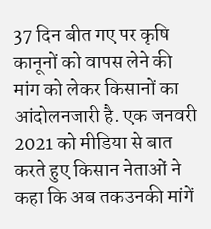37 दिन बीत गए पर कृषि कानूनों को वापस लेने की मांग को लेकर किसानों का आंदोलनजारी है. एक जनवरी 2021 को मीडिया से बात करते हुए किसान नेताओं ने कहा कि अब तकउनकी मांगें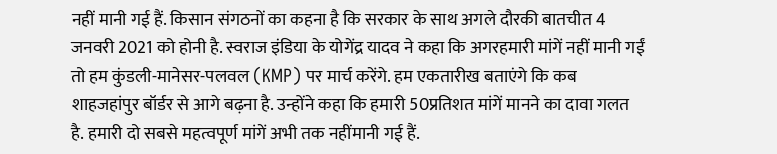नहीं मानी गई हैं. किसान संगठनों का कहना है कि सरकार के साथ अगले दौरकी बातचीत 4 जनवरी 2021 को होनी है. स्वराज इंडिया के योगेंद्र यादव ने कहा कि अगरहमारी मांगें नहीं मानी गईं तो हम कुंडली-मानेसर-पलवल (KMP) पर मार्च करेंगे. हम एकतारीख बताएंगे कि कब शाहजहांपुर बॉर्डर से आगे बढ़ना है. उन्होंने कहा कि हमारी 50प्रतिशत मांगें मानने का दावा गलत है. हमारी दो सबसे महत्वपूर्ण मांगें अभी तक नहींमानी गई हैं.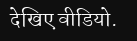देखिए वीडियो.